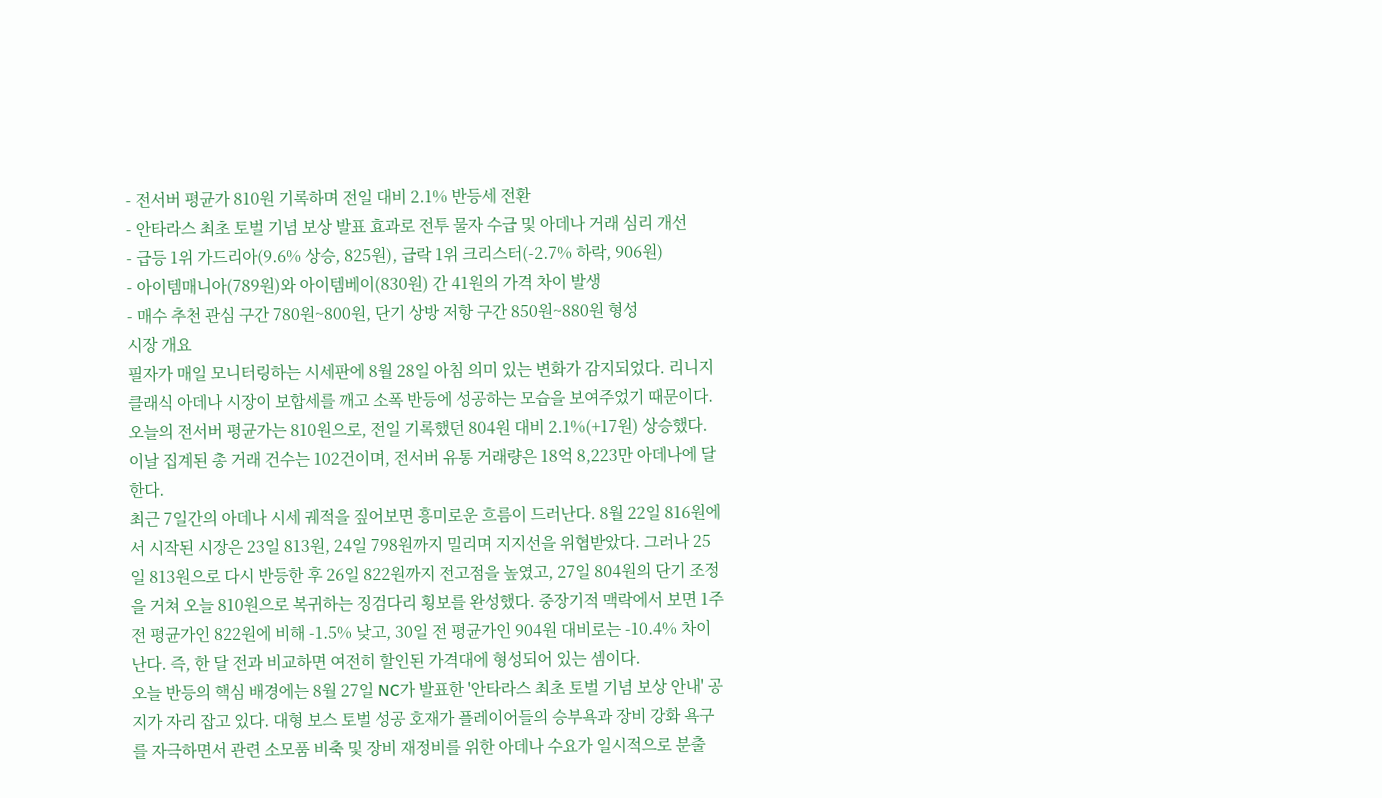- 전서버 평균가 810원 기록하며 전일 대비 2.1% 반등세 전환
- 안타라스 최초 토벌 기념 보상 발표 효과로 전투 물자 수급 및 아데나 거래 심리 개선
- 급등 1위 가드리아(9.6% 상승, 825원), 급락 1위 크리스터(-2.7% 하락, 906원)
- 아이템매니아(789원)와 아이템베이(830원) 간 41원의 가격 차이 발생
- 매수 추천 관심 구간 780원~800원, 단기 상방 저항 구간 850원~880원 형성
시장 개요
필자가 매일 모니터링하는 시세판에 8월 28일 아침 의미 있는 변화가 감지되었다. 리니지 클래식 아데나 시장이 보합세를 깨고 소폭 반등에 성공하는 모습을 보여주었기 때문이다. 오늘의 전서버 평균가는 810원으로, 전일 기록했던 804원 대비 2.1%(+17원) 상승했다. 이날 집계된 총 거래 건수는 102건이며, 전서버 유통 거래량은 18억 8,223만 아데나에 달한다.
최근 7일간의 아데나 시세 궤적을 짚어보면 흥미로운 흐름이 드러난다. 8월 22일 816원에서 시작된 시장은 23일 813원, 24일 798원까지 밀리며 지지선을 위협받았다. 그러나 25일 813원으로 다시 반등한 후 26일 822원까지 전고점을 높였고, 27일 804원의 단기 조정을 거쳐 오늘 810원으로 복귀하는 징검다리 횡보를 완성했다. 중장기적 맥락에서 보면 1주 전 평균가인 822원에 비해 -1.5% 낮고, 30일 전 평균가인 904원 대비로는 -10.4% 차이 난다. 즉, 한 달 전과 비교하면 여전히 할인된 가격대에 형성되어 있는 셈이다.
오늘 반등의 핵심 배경에는 8월 27일 NC가 발표한 '안타라스 최초 토벌 기념 보상 안내' 공지가 자리 잡고 있다. 대형 보스 토벌 성공 호재가 플레이어들의 승부욕과 장비 강화 욕구를 자극하면서 관련 소모품 비축 및 장비 재정비를 위한 아데나 수요가 일시적으로 분출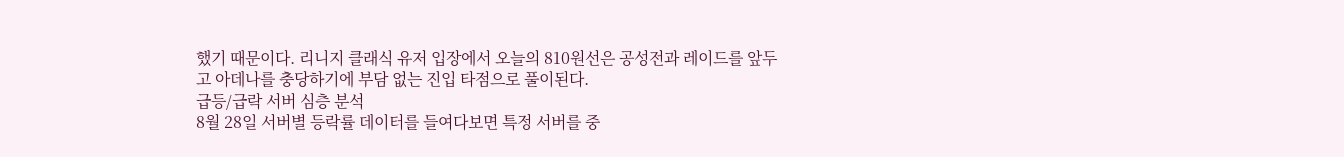했기 때문이다. 리니지 클래식 유저 입장에서 오늘의 810원선은 공성전과 레이드를 앞두고 아데나를 충당하기에 부담 없는 진입 타점으로 풀이된다.
급등/급락 서버 심층 분석
8월 28일 서버별 등락률 데이터를 들여다보면 특정 서버를 중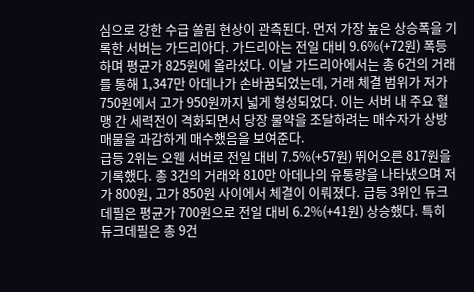심으로 강한 수급 쏠림 현상이 관측된다. 먼저 가장 높은 상승폭을 기록한 서버는 가드리아다. 가드리아는 전일 대비 9.6%(+72원) 폭등하며 평균가 825원에 올라섰다. 이날 가드리아에서는 총 6건의 거래를 통해 1,347만 아데나가 손바꿈되었는데, 거래 체결 범위가 저가 750원에서 고가 950원까지 넓게 형성되었다. 이는 서버 내 주요 혈맹 간 세력전이 격화되면서 당장 물약을 조달하려는 매수자가 상방 매물을 과감하게 매수했음을 보여준다.
급등 2위는 오웬 서버로 전일 대비 7.5%(+57원) 뛰어오른 817원을 기록했다. 총 3건의 거래와 810만 아데나의 유통량을 나타냈으며 저가 800원, 고가 850원 사이에서 체결이 이뤄졌다. 급등 3위인 듀크데필은 평균가 700원으로 전일 대비 6.2%(+41원) 상승했다. 특히 듀크데필은 총 9건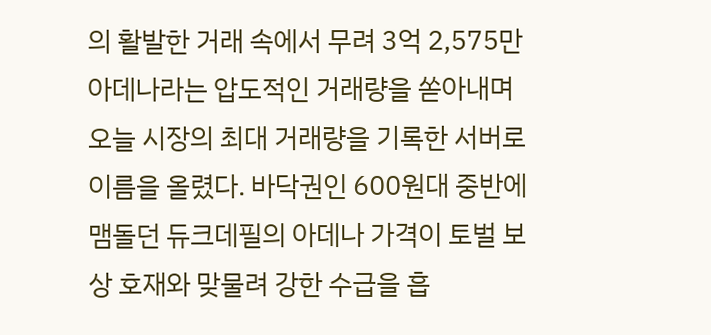의 활발한 거래 속에서 무려 3억 2,575만 아데나라는 압도적인 거래량을 쏟아내며 오늘 시장의 최대 거래량을 기록한 서버로 이름을 올렸다. 바닥권인 600원대 중반에 맴돌던 듀크데필의 아데나 가격이 토벌 보상 호재와 맞물려 강한 수급을 흡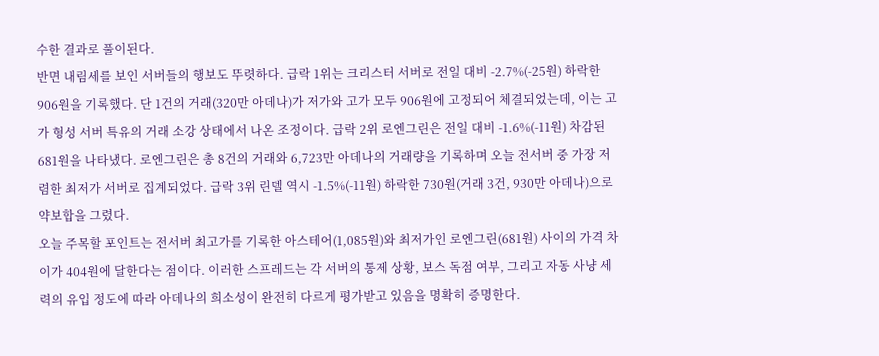수한 결과로 풀이된다.
반면 내림세를 보인 서버들의 행보도 뚜렷하다. 급락 1위는 크리스터 서버로 전일 대비 -2.7%(-25원) 하락한 906원을 기록했다. 단 1건의 거래(320만 아데나)가 저가와 고가 모두 906원에 고정되어 체결되었는데, 이는 고가 형성 서버 특유의 거래 소강 상태에서 나온 조정이다. 급락 2위 로엔그린은 전일 대비 -1.6%(-11원) 차감된 681원을 나타냈다. 로엔그린은 총 8건의 거래와 6,723만 아데나의 거래량을 기록하며 오늘 전서버 중 가장 저렴한 최저가 서버로 집계되었다. 급락 3위 린델 역시 -1.5%(-11원) 하락한 730원(거래 3건, 930만 아데나)으로 약보합을 그렸다.
오늘 주목할 포인트는 전서버 최고가를 기록한 아스테어(1,085원)와 최저가인 로엔그린(681원) 사이의 가격 차이가 404원에 달한다는 점이다. 이러한 스프레드는 각 서버의 통제 상황, 보스 독점 여부, 그리고 자동 사냥 세력의 유입 정도에 따라 아데나의 희소성이 완전히 다르게 평가받고 있음을 명확히 증명한다.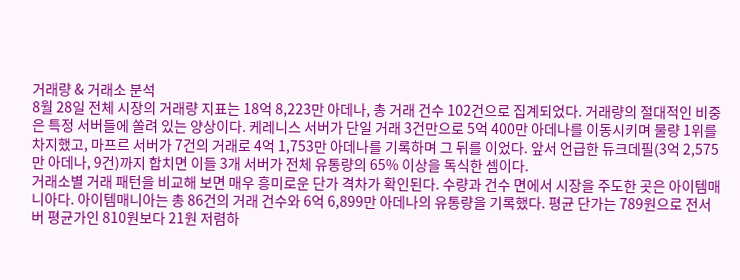거래량 & 거래소 분석
8월 28일 전체 시장의 거래량 지표는 18억 8,223만 아데나, 총 거래 건수 102건으로 집계되었다. 거래량의 절대적인 비중은 특정 서버들에 쏠려 있는 양상이다. 케레니스 서버가 단일 거래 3건만으로 5억 400만 아데나를 이동시키며 물량 1위를 차지했고, 마프르 서버가 7건의 거래로 4억 1,753만 아데나를 기록하며 그 뒤를 이었다. 앞서 언급한 듀크데필(3억 2,575만 아데나, 9건)까지 합치면 이들 3개 서버가 전체 유통량의 65% 이상을 독식한 셈이다.
거래소별 거래 패턴을 비교해 보면 매우 흥미로운 단가 격차가 확인된다. 수량과 건수 면에서 시장을 주도한 곳은 아이템매니아다. 아이템매니아는 총 86건의 거래 건수와 6억 6,899만 아데나의 유통량을 기록했다. 평균 단가는 789원으로 전서버 평균가인 810원보다 21원 저렴하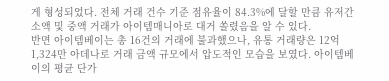게 형성되었다. 전체 거래 건수 기준 점유율이 84.3%에 달할 만큼 유저간 소액 및 중액 거래가 아이템매니아로 대거 쏠렸음을 알 수 있다.
반면 아이템베이는 총 16건의 거래에 불과했으나, 유통 거래량은 12억 1,324만 아데나로 거래 금액 규모에서 압도적인 모습을 보였다. 아이템베이의 평균 단가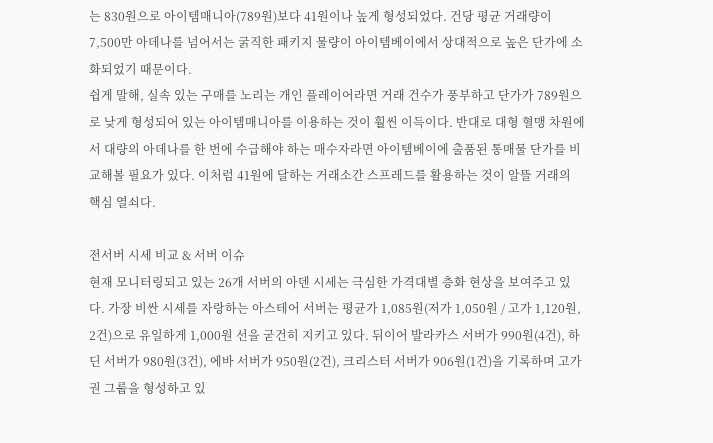는 830원으로 아이템매니아(789원)보다 41원이나 높게 형성되었다. 건당 평균 거래량이 7,500만 아데나를 넘어서는 굵직한 패키지 물량이 아이템베이에서 상대적으로 높은 단가에 소화되었기 때문이다.
쉽게 말해, 실속 있는 구매를 노리는 개인 플레이어라면 거래 건수가 풍부하고 단가가 789원으로 낮게 형성되어 있는 아이템매니아를 이용하는 것이 훨씬 이득이다. 반대로 대형 혈맹 차원에서 대량의 아데나를 한 번에 수급해야 하는 매수자라면 아이템베이에 출품된 통매물 단가를 비교해볼 필요가 있다. 이처럼 41원에 달하는 거래소간 스프레드를 활용하는 것이 알뜰 거래의 핵심 열쇠다.

전서버 시세 비교 & 서버 이슈
현재 모니터링되고 있는 26개 서버의 아덴 시세는 극심한 가격대별 층화 현상을 보여주고 있다. 가장 비싼 시세를 자랑하는 아스테어 서버는 평균가 1,085원(저가 1,050원 / 고가 1,120원, 2건)으로 유일하게 1,000원 선을 굳건히 지키고 있다. 뒤이어 발라카스 서버가 990원(4건), 하딘 서버가 980원(3건), 에바 서버가 950원(2건), 크리스터 서버가 906원(1건)을 기록하며 고가권 그룹을 형성하고 있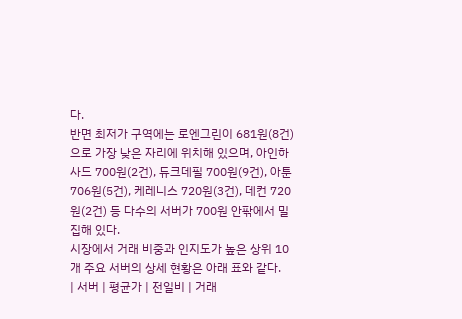다.
반면 최저가 구역에는 로엔그린이 681원(8건)으로 가장 낮은 자리에 위치해 있으며, 아인하사드 700원(2건), 듀크데필 700원(9건), 아툰 706원(5건), 케레니스 720원(3건), 데컨 720원(2건) 등 다수의 서버가 700원 안팎에서 밀집해 있다.
시장에서 거래 비중과 인지도가 높은 상위 10개 주요 서버의 상세 현황은 아래 표와 같다.
| 서버 | 평균가 | 전일비 | 거래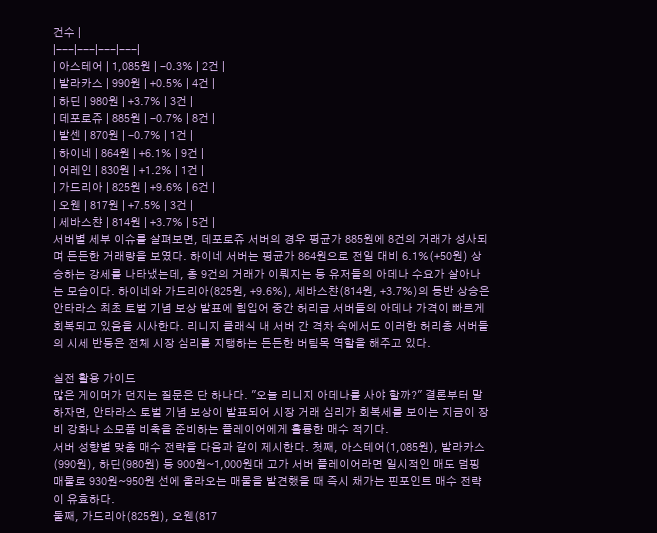건수 |
|---|---|---|---|
| 아스테어 | 1,085원 | -0.3% | 2건 |
| 발라카스 | 990원 | +0.5% | 4건 |
| 하딘 | 980원 | +3.7% | 3건 |
| 데포로쥬 | 885원 | -0.7% | 8건 |
| 발센 | 870원 | -0.7% | 1건 |
| 하이네 | 864원 | +6.1% | 9건 |
| 어레인 | 830원 | +1.2% | 1건 |
| 가드리아 | 825원 | +9.6% | 6건 |
| 오웬 | 817원 | +7.5% | 3건 |
| 세바스챤 | 814원 | +3.7% | 5건 |
서버별 세부 이슈를 살펴보면, 데포로쥬 서버의 경우 평균가 885원에 8건의 거래가 성사되며 든든한 거래량을 보였다. 하이네 서버는 평균가 864원으로 전일 대비 6.1%(+50원) 상승하는 강세를 나타냈는데, 총 9건의 거래가 이뤄지는 등 유저들의 아데나 수요가 살아나는 모습이다. 하이네와 가드리아(825원, +9.6%), 세바스챤(814원, +3.7%)의 동반 상승은 안타라스 최초 토벌 기념 보상 발표에 힘입어 중간 허리급 서버들의 아데나 가격이 빠르게 회복되고 있음을 시사한다. 리니지 클래식 내 서버 간 격차 속에서도 이러한 허리층 서버들의 시세 반등은 전체 시장 심리를 지탱하는 든든한 버팀목 역할을 해주고 있다.

실전 활용 가이드
많은 게이머가 던지는 질문은 단 하나다. "오늘 리니지 아데나를 사야 할까?" 결론부터 말하자면, 안타라스 토벌 기념 보상이 발표되어 시장 거래 심리가 회복세를 보이는 지금이 장비 강화나 소모품 비축을 준비하는 플레이어에게 훌륭한 매수 적기다.
서버 성향별 맞춤 매수 전략을 다음과 같이 제시한다. 첫째, 아스테어(1,085원), 발라카스(990원), 하딘(980원) 등 900원~1,000원대 고가 서버 플레이어라면 일시적인 매도 덤핑 매물로 930원~950원 선에 올라오는 매물을 발견했을 때 즉시 채가는 핀포인트 매수 전략이 유효하다.
둘째, 가드리아(825원), 오웬(817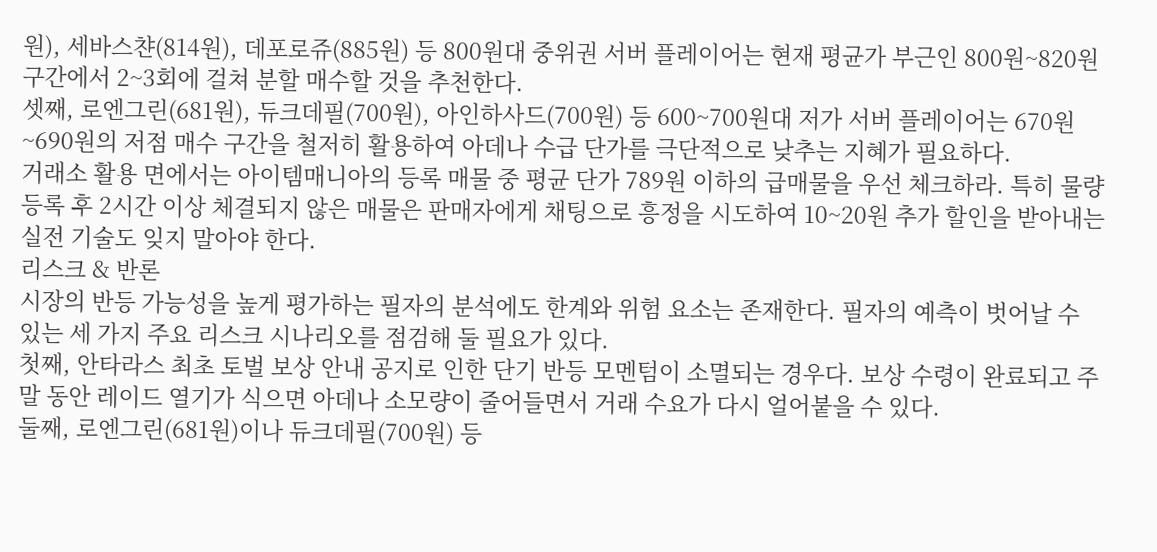원), 세바스챤(814원), 데포로쥬(885원) 등 800원대 중위권 서버 플레이어는 현재 평균가 부근인 800원~820원 구간에서 2~3회에 걸쳐 분할 매수할 것을 추천한다.
셋째, 로엔그린(681원), 듀크데필(700원), 아인하사드(700원) 등 600~700원대 저가 서버 플레이어는 670원~690원의 저점 매수 구간을 철저히 활용하여 아데나 수급 단가를 극단적으로 낮추는 지혜가 필요하다.
거래소 활용 면에서는 아이템매니아의 등록 매물 중 평균 단가 789원 이하의 급매물을 우선 체크하라. 특히 물량 등록 후 2시간 이상 체결되지 않은 매물은 판매자에게 채팅으로 흥정을 시도하여 10~20원 추가 할인을 받아내는 실전 기술도 잊지 말아야 한다.
리스크 & 반론
시장의 반등 가능성을 높게 평가하는 필자의 분석에도 한계와 위험 요소는 존재한다. 필자의 예측이 벗어날 수 있는 세 가지 주요 리스크 시나리오를 점검해 둘 필요가 있다.
첫째, 안타라스 최초 토벌 보상 안내 공지로 인한 단기 반등 모멘텀이 소멸되는 경우다. 보상 수령이 완료되고 주말 동안 레이드 열기가 식으면 아데나 소모량이 줄어들면서 거래 수요가 다시 얼어붙을 수 있다.
둘째, 로엔그린(681원)이나 듀크데필(700원) 등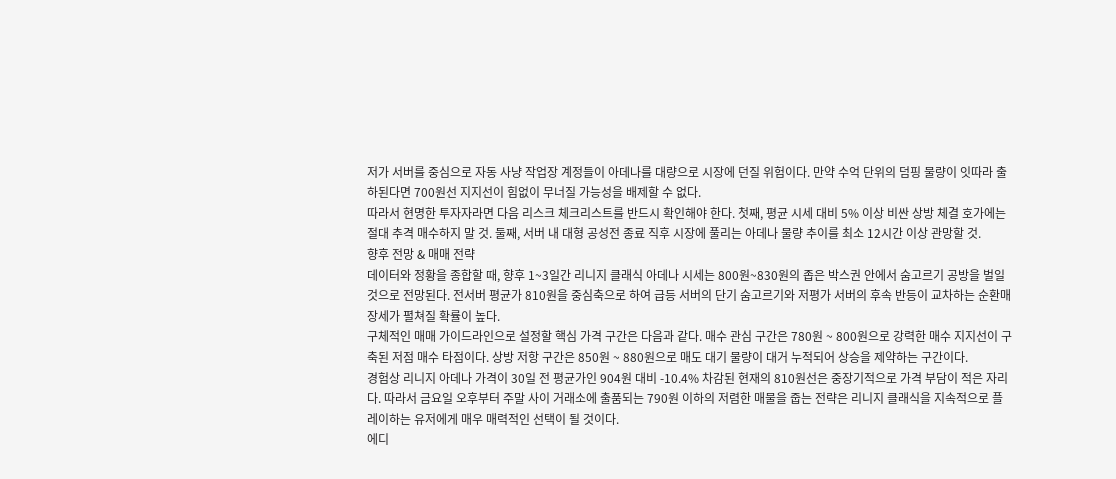저가 서버를 중심으로 자동 사냥 작업장 계정들이 아데나를 대량으로 시장에 던질 위험이다. 만약 수억 단위의 덤핑 물량이 잇따라 출하된다면 700원선 지지선이 힘없이 무너질 가능성을 배제할 수 없다.
따라서 현명한 투자자라면 다음 리스크 체크리스트를 반드시 확인해야 한다. 첫째, 평균 시세 대비 5% 이상 비싼 상방 체결 호가에는 절대 추격 매수하지 말 것. 둘째, 서버 내 대형 공성전 종료 직후 시장에 풀리는 아데나 물량 추이를 최소 12시간 이상 관망할 것.
향후 전망 & 매매 전략
데이터와 정황을 종합할 때, 향후 1~3일간 리니지 클래식 아데나 시세는 800원~830원의 좁은 박스권 안에서 숨고르기 공방을 벌일 것으로 전망된다. 전서버 평균가 810원을 중심축으로 하여 급등 서버의 단기 숨고르기와 저평가 서버의 후속 반등이 교차하는 순환매 장세가 펼쳐질 확률이 높다.
구체적인 매매 가이드라인으로 설정할 핵심 가격 구간은 다음과 같다. 매수 관심 구간은 780원 ~ 800원으로 강력한 매수 지지선이 구축된 저점 매수 타점이다. 상방 저항 구간은 850원 ~ 880원으로 매도 대기 물량이 대거 누적되어 상승을 제약하는 구간이다.
경험상 리니지 아데나 가격이 30일 전 평균가인 904원 대비 -10.4% 차감된 현재의 810원선은 중장기적으로 가격 부담이 적은 자리다. 따라서 금요일 오후부터 주말 사이 거래소에 출품되는 790원 이하의 저렴한 매물을 줍는 전략은 리니지 클래식을 지속적으로 플레이하는 유저에게 매우 매력적인 선택이 될 것이다.
에디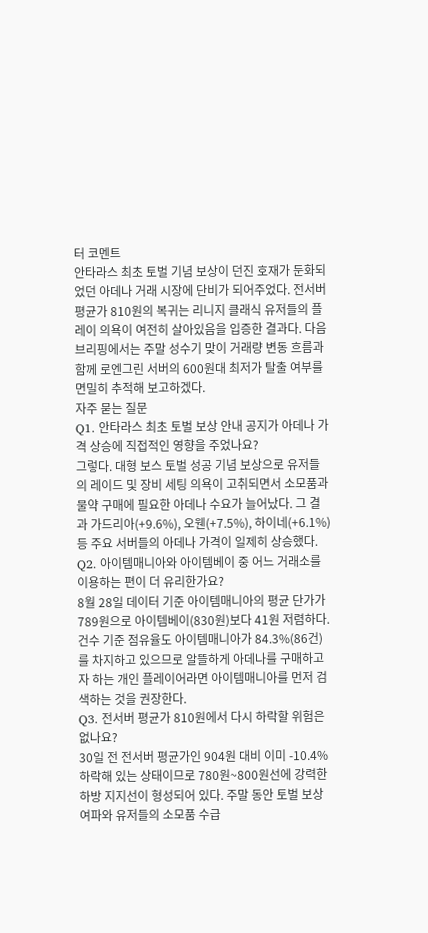터 코멘트
안타라스 최초 토벌 기념 보상이 던진 호재가 둔화되었던 아데나 거래 시장에 단비가 되어주었다. 전서버 평균가 810원의 복귀는 리니지 클래식 유저들의 플레이 의욕이 여전히 살아있음을 입증한 결과다. 다음 브리핑에서는 주말 성수기 맞이 거래량 변동 흐름과 함께 로엔그린 서버의 600원대 최저가 탈출 여부를 면밀히 추적해 보고하겠다.
자주 묻는 질문
Q1. 안타라스 최초 토벌 보상 안내 공지가 아데나 가격 상승에 직접적인 영향을 주었나요?
그렇다. 대형 보스 토벌 성공 기념 보상으로 유저들의 레이드 및 장비 세팅 의욕이 고취되면서 소모품과 물약 구매에 필요한 아데나 수요가 늘어났다. 그 결과 가드리아(+9.6%), 오웬(+7.5%), 하이네(+6.1%) 등 주요 서버들의 아데나 가격이 일제히 상승했다.
Q2. 아이템매니아와 아이템베이 중 어느 거래소를 이용하는 편이 더 유리한가요?
8월 28일 데이터 기준 아이템매니아의 평균 단가가 789원으로 아이템베이(830원)보다 41원 저렴하다. 건수 기준 점유율도 아이템매니아가 84.3%(86건)를 차지하고 있으므로 알뜰하게 아데나를 구매하고자 하는 개인 플레이어라면 아이템매니아를 먼저 검색하는 것을 권장한다.
Q3. 전서버 평균가 810원에서 다시 하락할 위험은 없나요?
30일 전 전서버 평균가인 904원 대비 이미 -10.4% 하락해 있는 상태이므로 780원~800원선에 강력한 하방 지지선이 형성되어 있다. 주말 동안 토벌 보상 여파와 유저들의 소모품 수급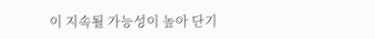이 지속될 가능성이 높아 단기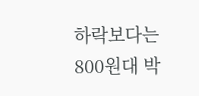하락보다는 800원대 박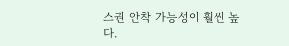스권 안착 가능성이 훨씬 높다.